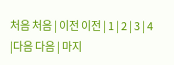처음 처음 | 이전 이전 | 1 | 2 | 3 | 4 |다음 다음 | 마지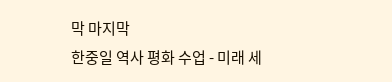막 마지막
한중일 역사 평화 수업 - 미래 세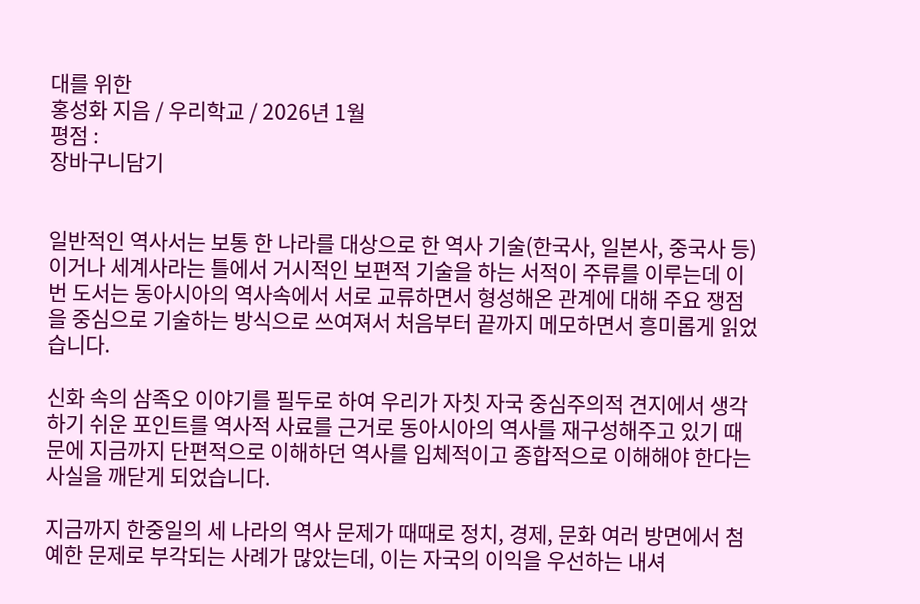대를 위한
홍성화 지음 / 우리학교 / 2026년 1월
평점 :
장바구니담기


일반적인 역사서는 보통 한 나라를 대상으로 한 역사 기술(한국사, 일본사, 중국사 등)이거나 세계사라는 틀에서 거시적인 보편적 기술을 하는 서적이 주류를 이루는데 이번 도서는 동아시아의 역사속에서 서로 교류하면서 형성해온 관계에 대해 주요 쟁점을 중심으로 기술하는 방식으로 쓰여져서 처음부터 끝까지 메모하면서 흥미롭게 읽었습니다.

신화 속의 삼족오 이야기를 필두로 하여 우리가 자칫 자국 중심주의적 견지에서 생각하기 쉬운 포인트를 역사적 사료를 근거로 동아시아의 역사를 재구성해주고 있기 때문에 지금까지 단편적으로 이해하던 역사를 입체적이고 종합적으로 이해해야 한다는 사실을 깨닫게 되었습니다.

지금까지 한중일의 세 나라의 역사 문제가 때때로 정치, 경제, 문화 여러 방면에서 첨예한 문제로 부각되는 사례가 많았는데, 이는 자국의 이익을 우선하는 내셔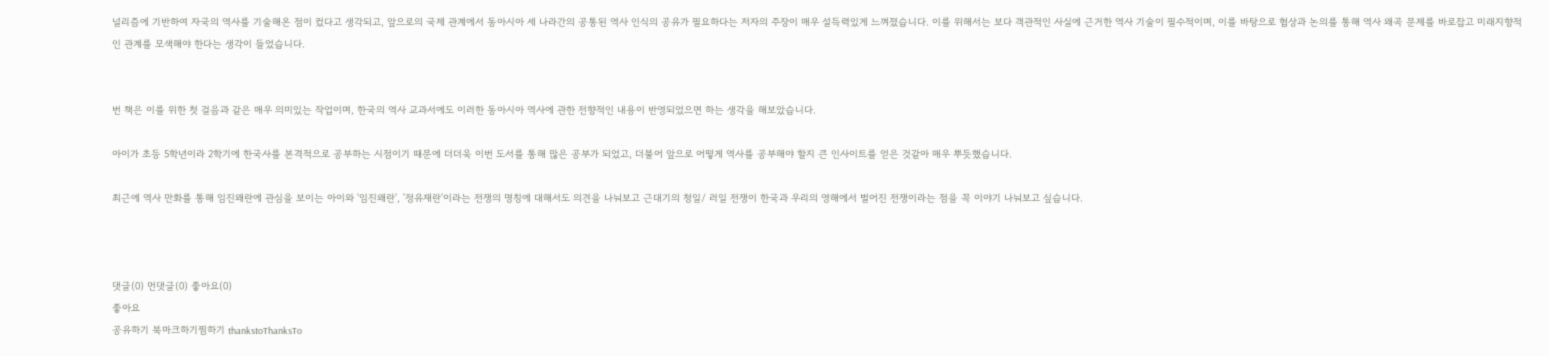널리즘에 기반하여 자국의 역사를 기술해온 점이 컸다고 생각되고, 앞으로의 국제 관계에서 동아시아 세 나라간의 공통된 역사 인식의 공유가 필요하다는 저자의 주장이 매우 설득력있게 느껴졌습니다. 이를 위해서는 보다 객관적인 사실에 근거한 역사 기술이 필수적이며, 이를 바탕으로 협상과 논의를 통해 역사 왜곡 문제를 바로잡고 미래지향적인 관계를 모색해야 한다는 생각이 들었습니다.


번 책은 이를 위한 첫 걸음과 같은 매우 의미있는 작업이며, 한국의 역사 교과서에도 이러한 동아시아 역사에 관한 전향적인 내용이 반영되었으면 하는 생각을 해보았습니다.

아이가 초등 5학년이라 2학기에 한국사를 본격적으로 공부하는 시점이기 때문에 더더욱 이번 도서를 통해 많은 공부가 되었고, 더불어 앞으로 어떻게 역사를 공부해야 할지 큰 인사이트를 얻은 것같아 매우 뿌듯했습니다.

최근에 역사 만화를 통해 임진왜란에 관심을 보이는 아이와 '임진왜란', '정유재란'이라는 전쟁의 명칭에 대해서도 의견을 나눠보고 근대기의 청일/ 러일 전쟁이 한국과 우리의 영해에서 벌어진 전쟁이라는 점을 꼭 이야기 나눠보고 싶습니다.



댓글(0) 먼댓글(0) 좋아요(0)
좋아요
공유하기 북마크하기찜하기 thankstoThanksTo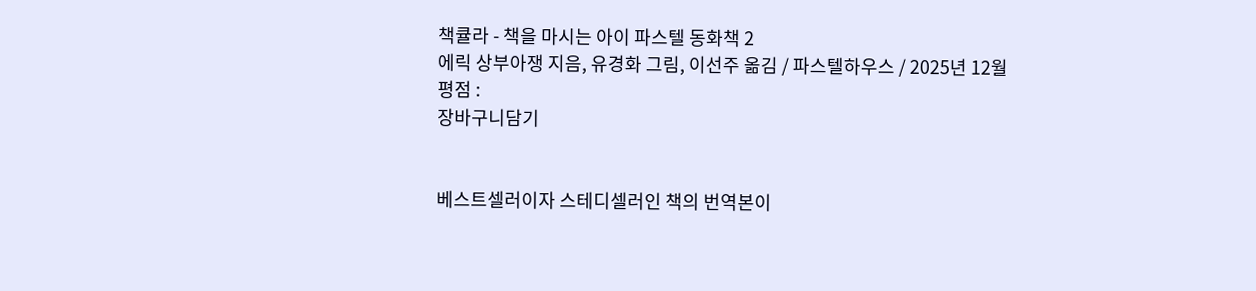책큘라 - 책을 마시는 아이 파스텔 동화책 2
에릭 상부아쟁 지음, 유경화 그림, 이선주 옮김 / 파스텔하우스 / 2025년 12월
평점 :
장바구니담기


베스트셀러이자 스테디셀러인 책의 번역본이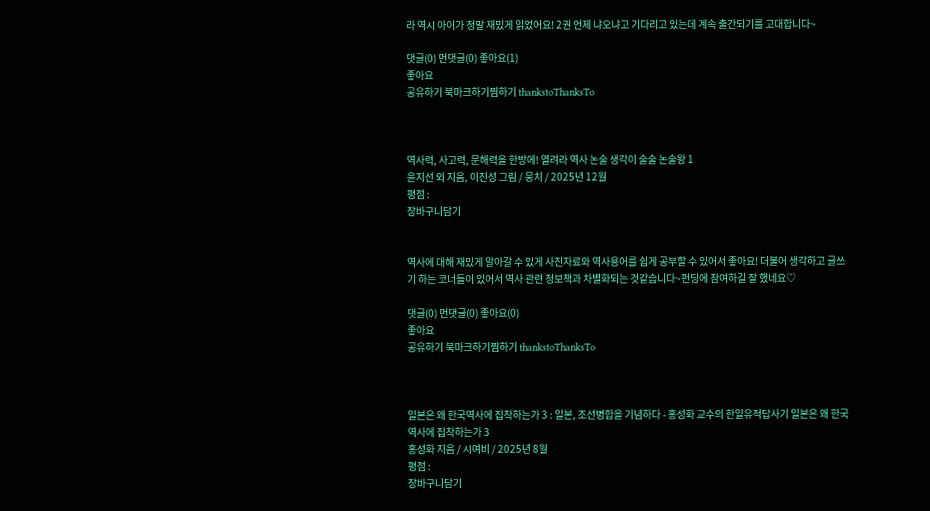라 역시 아이가 정말 재밌게 읽었어요! 2권 언제 냐오냐고 기다리고 있는데 계속 출간되기를 고대합니다~

댓글(0) 먼댓글(0) 좋아요(1)
좋아요
공유하기 북마크하기찜하기 thankstoThanksTo



역사력, 사고력, 문해력을 한방에! 열려라 역사 논술 생각이 술술 논술왕 1
윤지선 외 지음, 이진성 그림 / 뭉치 / 2025년 12월
평점 :
장바구니담기


역사에 대해 재밌게 알아갈 수 있게 사진자료와 역사용어를 쉽게 공부할 수 있어서 좋아요! 더불어 생각하고 글쓰기 하는 코너들이 있어서 역사 관련 정보책과 차별화되는 것같습니다~펀딩에 참여하길 잘 했네요♡

댓글(0) 먼댓글(0) 좋아요(0)
좋아요
공유하기 북마크하기찜하기 thankstoThanksTo



일본은 왜 한국역사에 집착하는가 3 : 일본, 조선병합을 기념하다 - 홍성화 교수의 한일유적답사기 일본은 왜 한국역사에 집착하는가 3
홍성화 지음 / 시여비 / 2025년 8월
평점 :
장바구니담기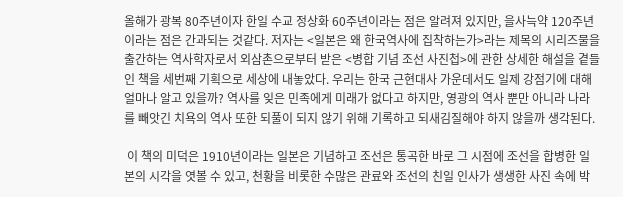올해가 광복 80주년이자 한일 수교 정상화 60주년이라는 점은 알려져 있지만, 을사늑약 120주년이라는 점은 간과되는 것같다. 저자는 <일본은 왜 한국역사에 집착하는가>라는 제목의 시리즈물을 출간하는 역사학자로서 외삼촌으로부터 받은 <병합 기념 조선 사진첩>에 관한 상세한 해설을 곁들인 책을 세번째 기획으로 세상에 내놓았다. 우리는 한국 근현대사 가운데서도 일제 강점기에 대해 얼마나 알고 있을까? 역사를 잊은 민족에게 미래가 없다고 하지만, 영광의 역사 뿐만 아니라 나라를 빼앗긴 치욕의 역사 또한 되풀이 되지 않기 위해 기록하고 되새김질해야 하지 않을까 생각된다.

 이 책의 미덕은 1910년이라는 일본은 기념하고 조선은 통곡한 바로 그 시점에 조선을 합병한 일본의 시각을 엿볼 수 있고, 천황을 비롯한 수많은 관료와 조선의 친일 인사가 생생한 사진 속에 박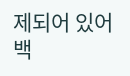제되어 있어 백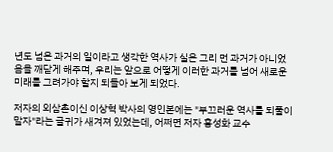년도 넘은 과거의 일이라고 생각한 역사가 실은 그리 먼 과거가 아니었음을 깨닫게 해주며, 우리는 앞으로 어떻게 이러한 과거를 넘어 새로운 미래를 그려가야 할지 되돌아 보게 되었다.

저자의 외삼촌이신 이상혁 박사의 영인본에는 "부끄러운 역사를 되풀이말자"라는 글귀가 새겨져 있었는데, 어쩌면 저자 홍성화 교수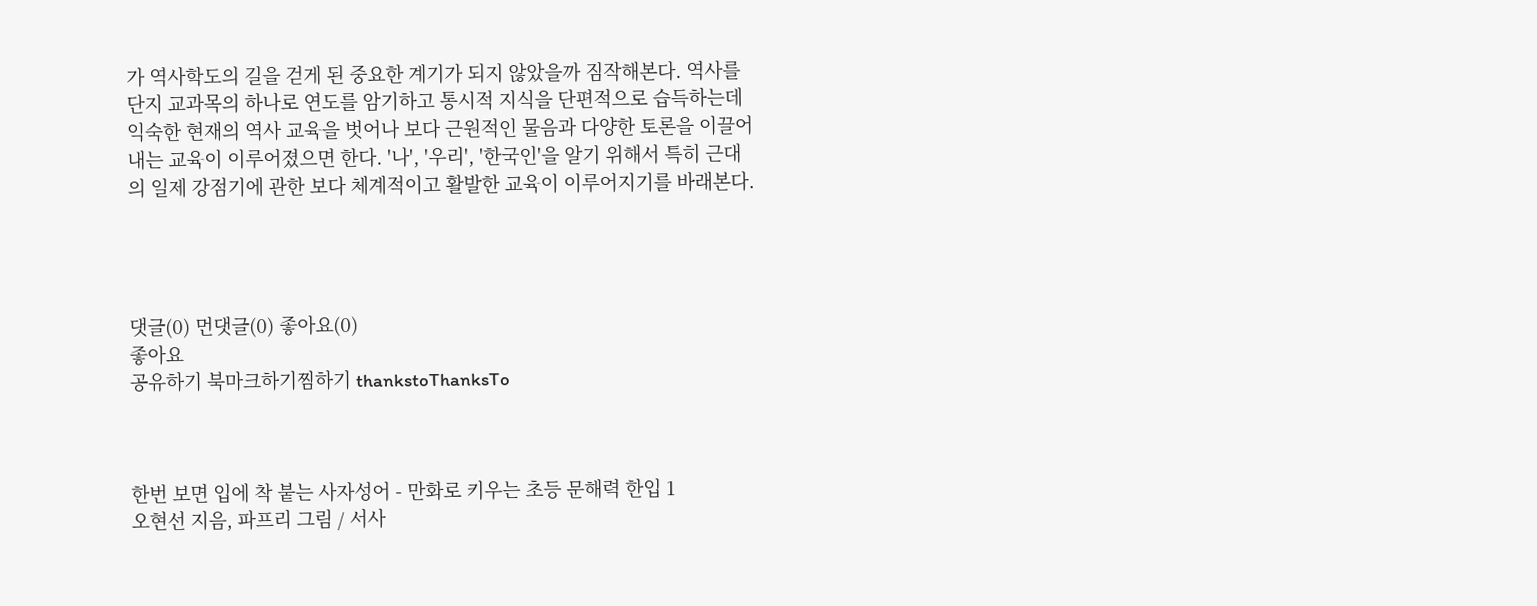가 역사학도의 길을 걷게 된 중요한 계기가 되지 않았을까 짐작해본다. 역사를 단지 교과목의 하나로 연도를 암기하고 통시적 지식을 단편적으로 습득하는데 익숙한 현재의 역사 교육을 벗어나 보다 근원적인 물음과 다양한 토론을 이끌어내는 교육이 이루어졌으면 한다. '나', '우리', '한국인'을 알기 위해서 특히 근대의 일제 강점기에 관한 보다 체계적이고 활발한 교육이 이루어지기를 바래본다.




댓글(0) 먼댓글(0) 좋아요(0)
좋아요
공유하기 북마크하기찜하기 thankstoThanksTo



한번 보면 입에 착 붙는 사자성어 - 만화로 키우는 초등 문해력 한입 1
오현선 지음, 파프리 그림 / 서사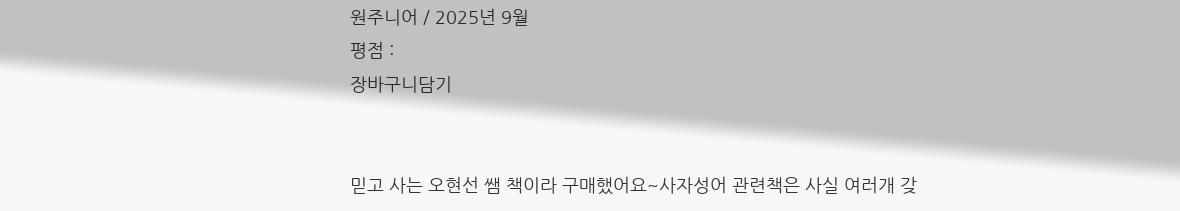원주니어 / 2025년 9월
평점 :
장바구니담기


믿고 사는 오현선 쌤 책이라 구매했어요~사자성어 관련책은 사실 여러개 갖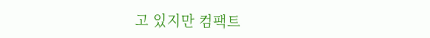고 있지만 컴팩트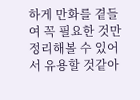하게 만화를 곁들여 꼭 필요한 것만 정리해볼 수 있어서 유용할 것같아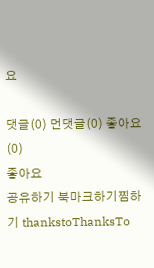요

댓글(0) 먼댓글(0) 좋아요(0)
좋아요
공유하기 북마크하기찜하기 thankstoThanksTo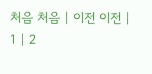처음 처음 | 이전 이전 | 1 | 2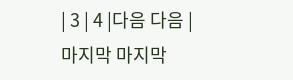| 3 | 4 |다음 다음 | 마지막 마지막